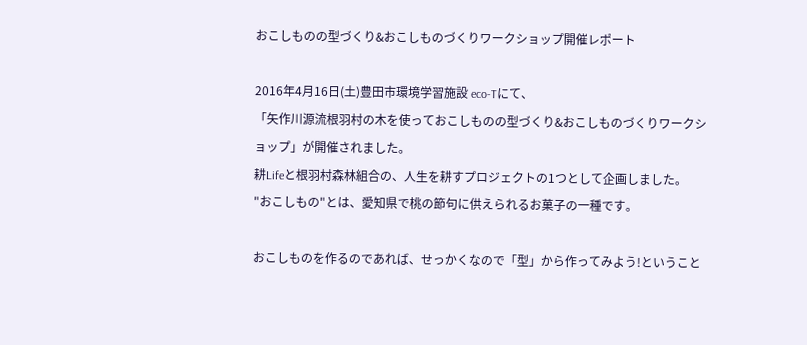おこしものの型づくり&おこしものづくりワークショップ開催レポート

2016年4月16日(土)豊田市環境学習施設 eco-Tにて、
「矢作川源流根羽村の木を使っておこしものの型づくり&おこしものづくりワークショップ」が開催されました。
耕Lifeと根羽村森林組合の、人生を耕すプロジェクトの1つとして企画しました。
"おこしもの"とは、愛知県で桃の節句に供えられるお菓子の一種です。

おこしものを作るのであれば、せっかくなので「型」から作ってみよう!ということ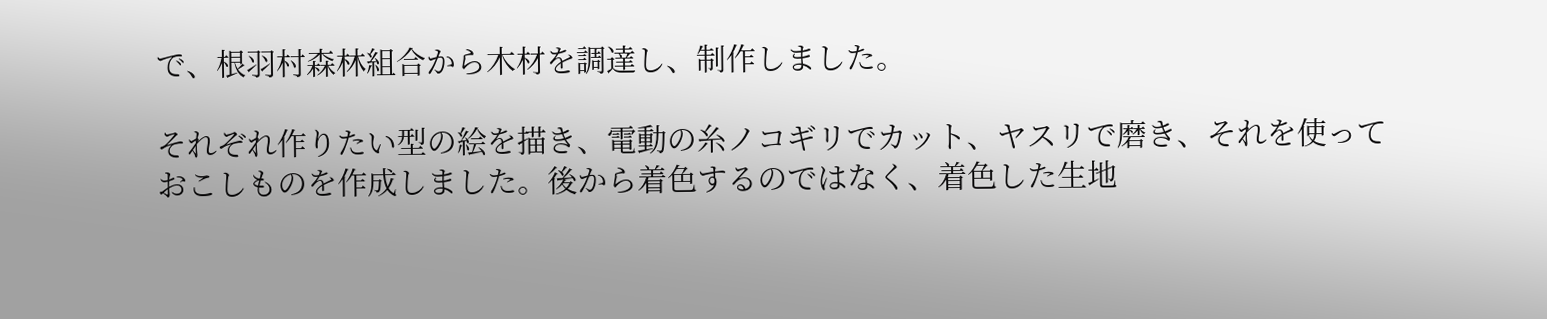で、根羽村森林組合から木材を調達し、制作しました。

それぞれ作りたい型の絵を描き、電動の糸ノコギリでカット、ヤスリで磨き、それを使っておこしものを作成しました。後から着色するのではなく、着色した生地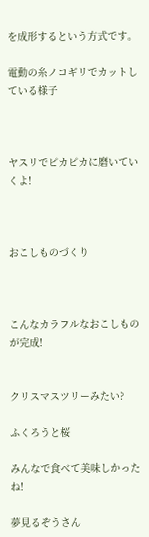を成形するという方式です。

電動の糸ノコギリでカットしている様子



ヤスリでピカピカに磨いていくよ!



おこしものづくり



こんなカラフルなおこしものが完成!


クリスマスツリーみたい?

ふくろうと桜

みんなで食べて美味しかったね!

夢見るぞうさん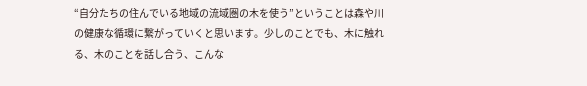“自分たちの住んでいる地域の流域圏の木を使う”ということは森や川の健康な循環に繋がっていくと思います。少しのことでも、木に触れる、木のことを話し合う、こんな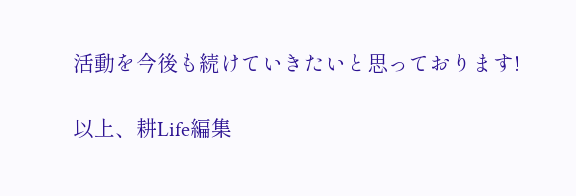活動を今後も続けていきたいと思っております!

以上、耕Life編集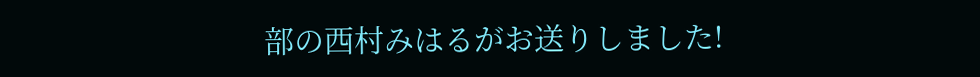部の西村みはるがお送りしました!